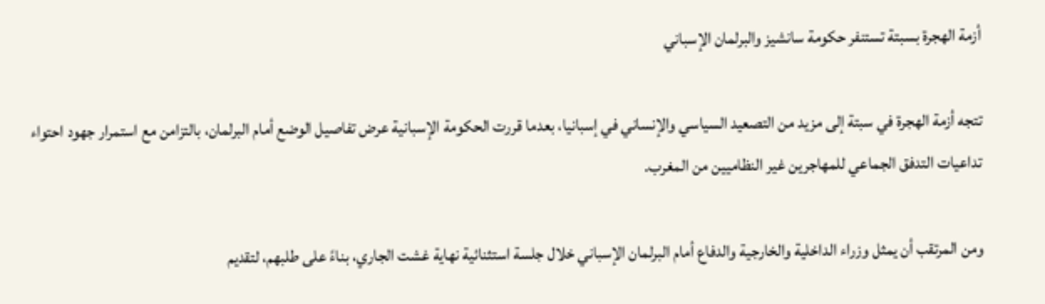أزمة الهجرة بسبتة تستنفر حكومة سانشيز والبرلمان الإسباني

تتجه أزمة الهجرة في سبتة إلى مزيد من التصعيد السياسي والإنساني في إسبانيا، بعدما قررت الحكومة الإسبانية عرض تفاصيل الوضع أمام البرلمان، بالتزامن مع استمرار جهود احتواء تداعيات التدفق الجماعي للمهاجرين غير النظاميين من المغرب.

ومن المرتقب أن يمثل وزراء الداخلية والخارجية والدفاع أمام البرلمان الإسباني خلال جلسة استثنائية نهاية غشت الجاري، بناءً على طلبهم، لتقديم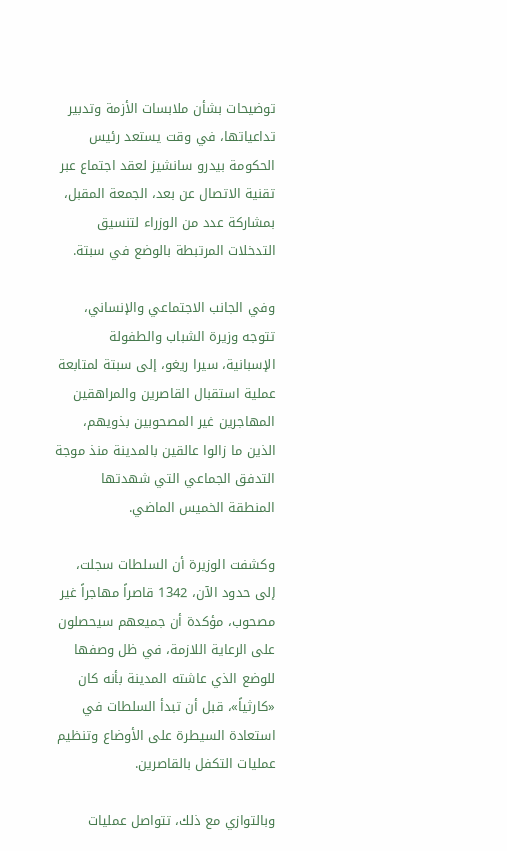توضيحات بشأن ملابسات الأزمة وتدبير تداعياتها، في وقت يستعد رئيس الحكومة بيدرو سانشيز لعقد اجتماع عبر تقنية الاتصال عن بعد، الجمعة المقبل، بمشاركة عدد من الوزراء لتنسيق التدخلات المرتبطة بالوضع في سبتة.

وفي الجانب الاجتماعي والإنساني، تتوجه وزيرة الشباب والطفولة الإسبانية، سيرا ريغو، إلى سبتة لمتابعة عملية استقبال القاصرين والمراهقين المهاجرين غير المصحوبين بذويهم، الذين ما زالوا عالقين بالمدينة منذ موجة التدفق الجماعي التي شهدتها المنطقة الخميس الماضي.

وكشفت الوزيرة أن السلطات سجلت، إلى حدود الآن، 1342 قاصراً مهاجراً غير مصحوب، مؤكدة أن جميعهم سيحصلون على الرعاية اللازمة، في ظل وصفها للوضع الذي عاشته المدينة بأنه كان «كارثياً»، قبل أن تبدأ السلطات في استعادة السيطرة على الأوضاع وتنظيم عمليات التكفل بالقاصرين.

وبالتوازي مع ذلك، تتواصل عمليات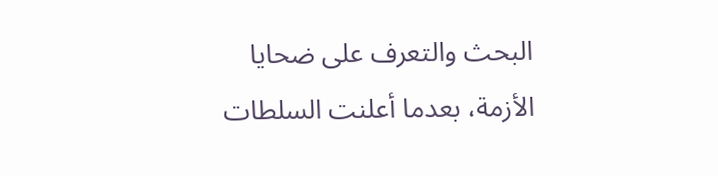البحث والتعرف على ضحايا الأزمة، بعدما أعلنت السلطات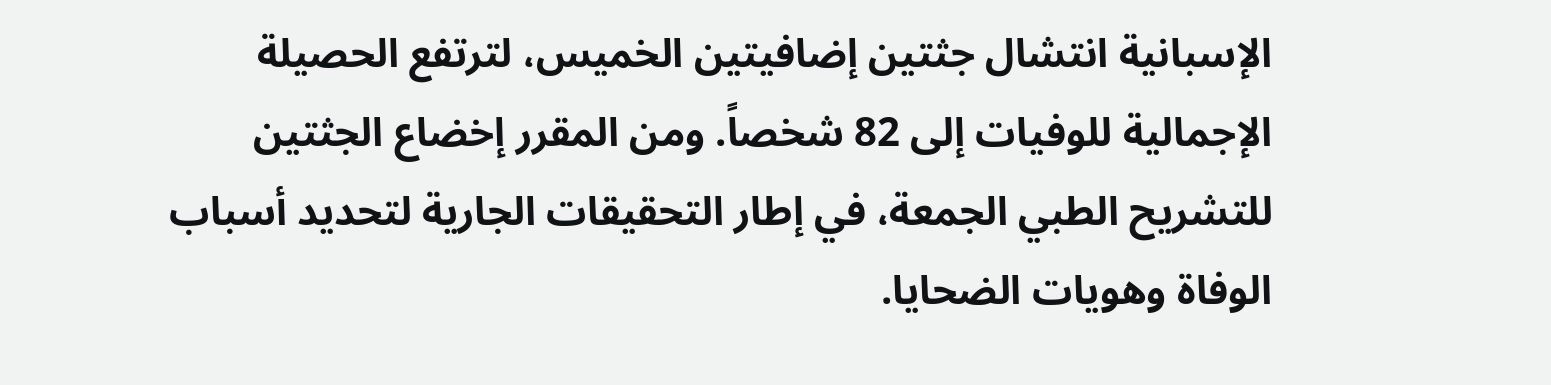الإسبانية انتشال جثتين إضافيتين الخميس، لترتفع الحصيلة الإجمالية للوفيات إلى 82 شخصاً. ومن المقرر إخضاع الجثتين للتشريح الطبي الجمعة، في إطار التحقيقات الجارية لتحديد أسباب الوفاة وهويات الضحايا.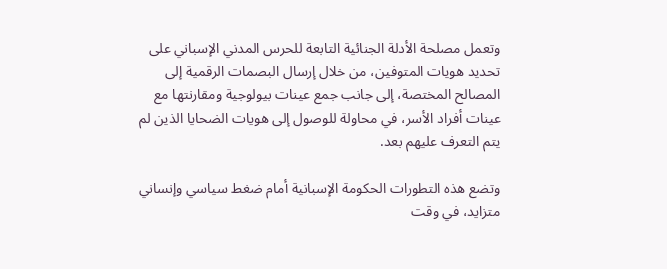وتعمل مصلحة الأدلة الجنائية التابعة للحرس المدني الإسباني على تحديد هويات المتوفين، من خلال إرسال البصمات الرقمية إلى المصالح المختصة، إلى جانب جمع عينات بيولوجية ومقارنتها مع عينات أفراد الأسر، في محاولة للوصول إلى هويات الضحايا الذين لم يتم التعرف عليهم بعد.

وتضع هذه التطورات الحكومة الإسبانية أمام ضغط سياسي وإنساني متزايد، في وقت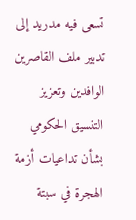تسعى فيه مدريد إلى تدبير ملف القاصرين الوافدين وتعزيز التنسيق الحكومي بشأن تداعيات أزمة الهجرة في سبتة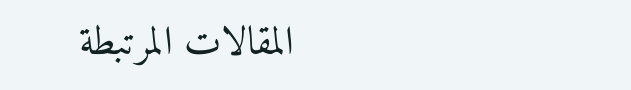المقالات المرتبطة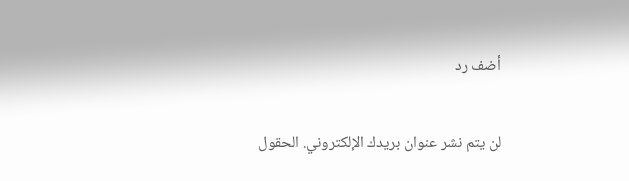أضف رد

لن يتم نشر عنوان بريدك الإلكتروني. الحقول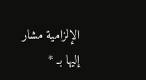الإلزامية مشار إليها بـ *